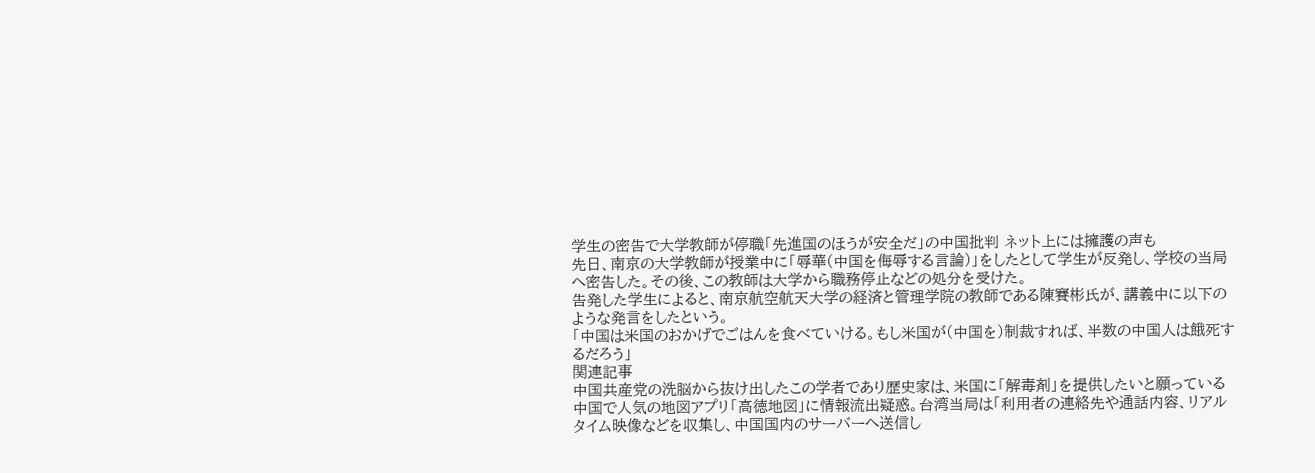学生の密告で大学教師が停職「先進国のほうが安全だ」の中国批判 ネット上には擁護の声も
先日、南京の大学教師が授業中に「辱華(中国を侮辱する言論)」をしたとして学生が反発し、学校の当局へ密告した。その後、この教師は大学から職務停止などの処分を受けた。
告発した学生によると、南京航空航天大学の経済と管理学院の教師である陳賽彬氏が、講義中に以下のような発言をしたという。
「中国は米国のおかげでごはんを食べていける。もし米国が(中国を)制裁すれば、半数の中国人は餓死するだろう」
関連記事
中国共産党の洗脳から抜け出したこの学者であり歴史家は、米国に「解毒剤」を提供したいと願っている
中国で人気の地図アプリ「高徳地図」に情報流出疑惑。台湾当局は「利用者の連絡先や通話内容、リアルタイム映像などを収集し、中国国内のサーバーへ送信し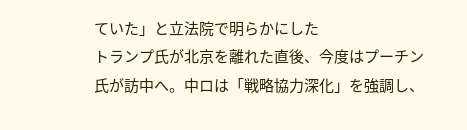ていた」と立法院で明らかにした
トランプ氏が北京を離れた直後、今度はプーチン氏が訪中へ。中ロは「戦略協力深化」を強調し、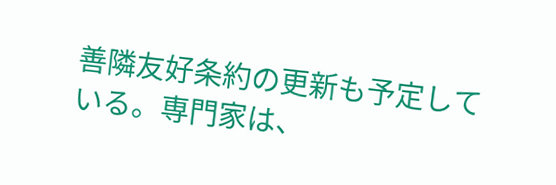善隣友好条約の更新も予定している。専門家は、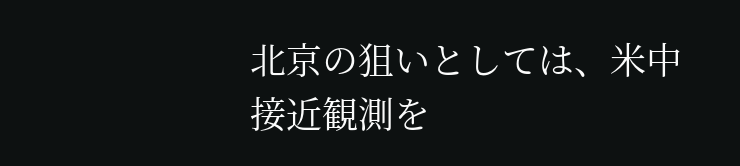北京の狙いとしては、米中接近観測を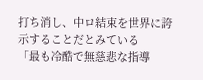打ち消し、中ロ結束を世界に誇示することだとみている
「最も冷酷で無慈悲な指導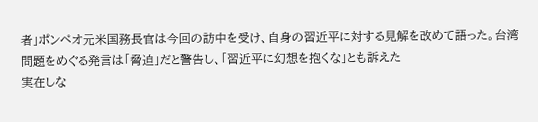者」ポンペオ元米国務長官は今回の訪中を受け、自身の習近平に対する見解を改めて語った。台湾問題をめぐる発言は「脅迫」だと警告し、「習近平に幻想を抱くな」とも訴えた
実在しな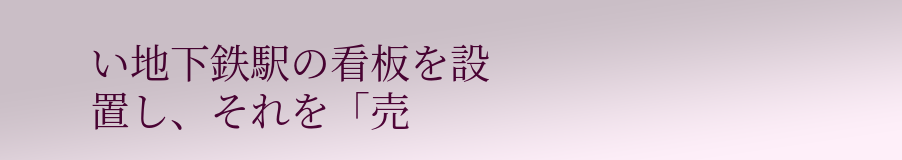い地下鉄駅の看板を設置し、それを「売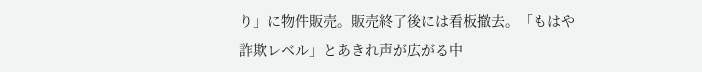り」に物件販売。販売終了後には看板撤去。「もはや詐欺レベル」とあきれ声が広がる中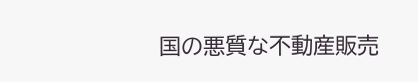国の悪質な不動産販売